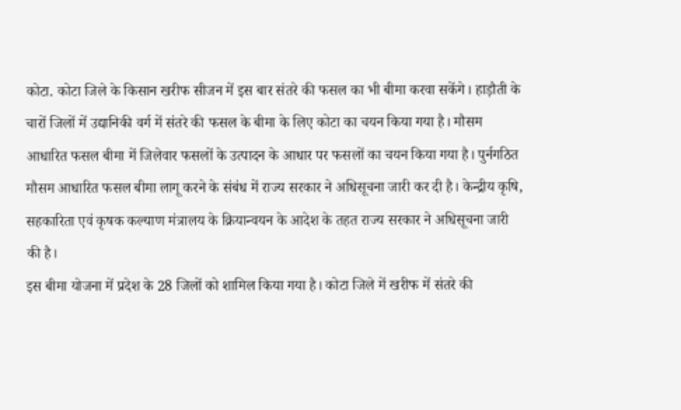कोटा. कोटा जिले के किसान खरीफ सीजन में इस बार संतरे की फसल का भी बीमा करवा सकेंगे। हाड़ौती के चारों जिलों में उद्यानिकी वर्ग में संतरे की फसल के बीमा के लिए कोटा का चयन किया गया है। मौसम आधारित फसल बीमा में जिलेवार फसलों के उत्पादन के आधार पर फसलों का चयन किया गया है। पुर्नगठित मौसम आधारित फसल बीमा लागू करने के संबंध में राज्य सरकार ने अधिसूचना जारी कर दी है। केन्द्रीय कृषि, सहकारिता एवं कृषक कल्याण मंत्रालय के क्रियान्वयन के आदेश के तहत राज्य सरकार ने अधिसूचना जारी की है।
इस बीमा योजना में प्रदेश के 28 जिलों को शामिल किया गया है। कोटा जिले में खरीफ में संतरे की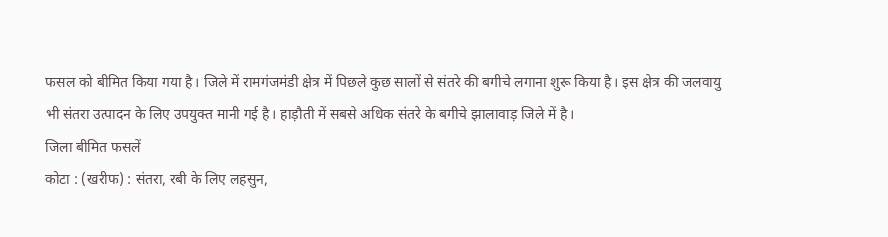फसल को बीमित किया गया है। जिले में रामगंजमंडी क्षेत्र में पिछले कुछ सालों से संतरे की बगीचे लगाना शुरू किया है। इस क्षेत्र की जलवायु भी संतरा उत्पादन के लिए उपयुक्त मानी गई है। हाड़ौती में सबसे अधिक संतरे के बगीचे झालावाड़ जिले में है।
जिला बीमित फसलें
कोटा : (खरीफ) : संतरा, रबी के लिए लहसुन,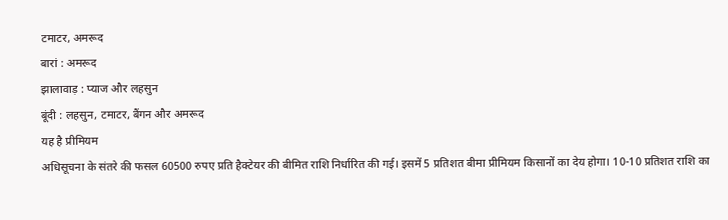टमाटर, अमरूद
बारां : अमरूद
झालावाड़ : प्याज और लहसुन
बूंदी : लहसुन, टमाटर, बैंगन और अमरूद
यह है प्रीमियम
अधिसूचना के संतरे की फसल 60500 रुपए प्रति हैक्टेयर की बीमित राशि निर्धारित की गई। इसमें 5 प्रतिशत बीमा प्रीमियम किसानों का देय होगा। 10-10 प्रतिशत राशि का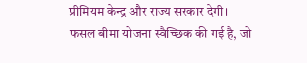प्रीमियम केन्द्र और राज्य सरकार देगी।
फसल बीमा योजना स्वैच्छिक की गई है, जो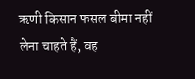ऋणी किसान फसल बीमा नहीं लेना चाहते हैं, वह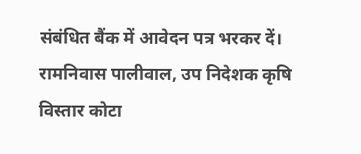संबंधित बैंक में आवेदन पत्र भरकर दें।
रामनिवास पालीवाल, उप निदेशक कृषि विस्तार कोटा